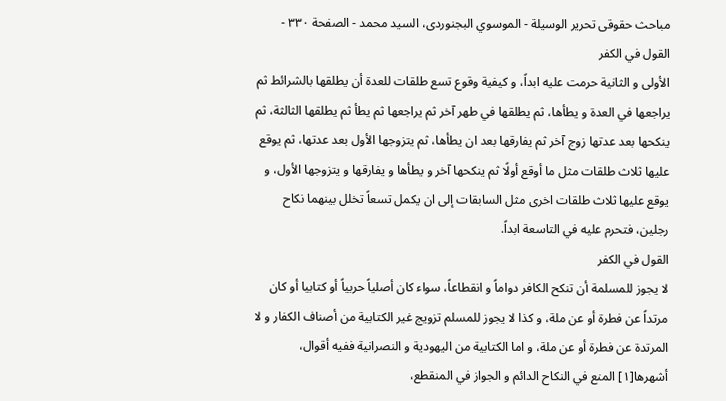مباحث حقوقى تحرير الوسيلة - الموسوي البجنوردى، السيد محمد - الصفحة ٣٣٠ - القول في الكفر
الأولى و الثانية حرمت عليه ابداً، و كيفية وقوع تسع طلقات للعدة أن يطلقها بالشرائط ثم يراجعها في العدة و يطأها، ثم يطلقها في طهر آخر ثم يراجعها ثم يطأ ثم يطلقها الثالثة، ثم ينكحها بعد عدتها زوج آخر ثم يفارقها بعد ان يطأها، ثم يتزوجها الأول بعد عدتها، ثم يوقع عليها ثلاث طلقات مثل ما أوقع أولًا ثم ينكحها آخر و يطأها و يفارقها و يتزوجها الأول، و يوقع عليها ثلاث طلقات اخرى مثل السابقات إلى ان يكمل تسعاً تخلل بينهما نكاح رجلين، فتحرم عليه في التاسعة ابداً.
القول في الكفر
لا يجوز للمسلمة أن تنكح الكافر دواماً و انقطاعاً، سواء كان أصلياً حربياً أو كتابيا أو كان مرتداً عن فطرة أو عن ملة، و كذا لا يجوز للمسلم تزويج غير الكتابية من أصناف الكفار و لا المرتدة عن فطرة أو عن ملة، و اما الكتابية من اليهودية و النصرانية ففيه أقوال، أشهرها[١] المنع في النكاح الدائم و الجواز في المنقطع،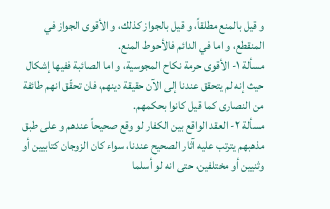و قيل بالمنع مطلقاً، و قيل بالجواز كذلك، و الأقوى الجواز في المنقطع، و اما في الدائم فالأحوط المنع.
مسألة ١- الأقوى حرمة نكاح المجوسية، و اما الصائبة ففيها إشكال حيث إنه لم يتحقق عندنا إلى الآن حقيقة دينهم، فان تحقّق انهم طائفة من النصارى كما قيل كانوا بحكمهم.
مسألة ٢- العقد الواقع بين الكفار لو وقع صحيحاً عندهم و على طبق مذهبهم يترتب عليه آثار الصحيح عندنا، سواء كان الزوجان كتابيين أو وثنيين أو مختلفين، حتى انه لو أسلما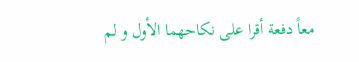معاً دفعة أقرا على نكاحهما الأول و لم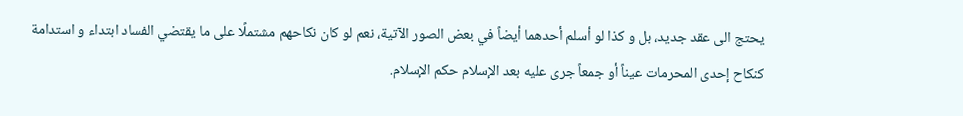يحتج الى عقد جديد، بل و كذا لو أسلم أحدهما أيضاً في بعض الصور الآتية، نعم لو كان نكاحهم مشتملًا على ما يقتضي الفساد ابتداء و استدامة كنكاح إحدى المحرمات عيناً أو جمعاً جرى عليه بعد الإسلام حكم الإسلام.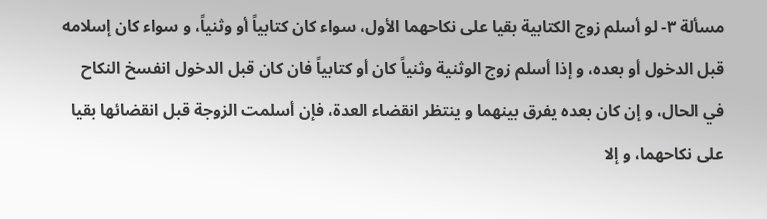مسألة ٣- لو أسلم زوج الكتابية بقيا على نكاحهما الأول، سواء كان كتابياً أو وثنياً، و سواء كان إسلامه قبل الدخول أو بعده، و إذا أسلم زوج الوثنية وثنياً كان أو كتابياً فان كان قبل الدخول انفسخ النكاح في الحال، و إن كان بعده يفرق بينهما و ينتظر انقضاء العدة، فإن أسلمت الزوجة قبل انقضائها بقيا على نكاحهما، و إلا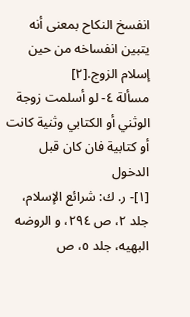انفسخ النكاح بمعنى أنه يتبين انفساخه من حين إسلام الزوج.[٢]
مسألة ٤- لو أسلمت زوجة الوثني أو الكتابي وثنية كانت أو كتابية فان كان قبل الدخول
[١]- ر. ك: شرائع الإسلام، جلد ٢، ص ٢٩٤، و الروضه البهيه، جلد ٥، ص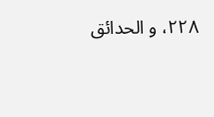٢٢٨، و الحدائق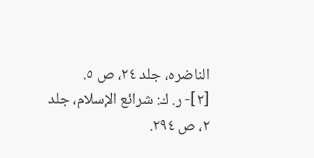الناضره، جلد ٢٤، ص ٥.
[٢]- ر. ك: شرائع الإسلام، جلد ٢، ص ٢٩٤.